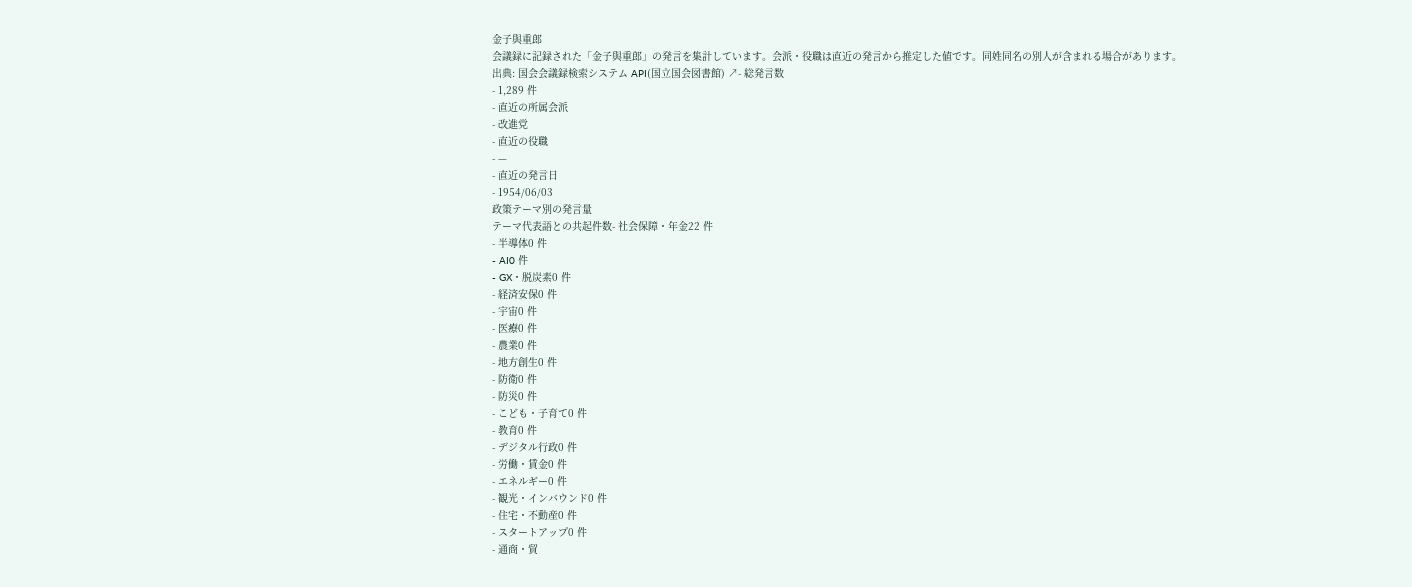金子與重郎
会議録に記録された「金子與重郎」の発言を集計しています。会派・役職は直近の発言から推定した値です。同姓同名の別人が含まれる場合があります。
出典: 国会会議録検索システム API(国立国会図書館) ↗- 総発言数
- 1,289 件
- 直近の所属会派
- 改進党
- 直近の役職
- —
- 直近の発言日
- 1954/06/03
政策テーマ別の発言量
テーマ代表語との共起件数- 社会保障・年金22 件
- 半導体0 件
- AI0 件
- GX・脱炭素0 件
- 経済安保0 件
- 宇宙0 件
- 医療0 件
- 農業0 件
- 地方創生0 件
- 防衛0 件
- 防災0 件
- こども・子育て0 件
- 教育0 件
- デジタル行政0 件
- 労働・賃金0 件
- エネルギー0 件
- 観光・インバウンド0 件
- 住宅・不動産0 件
- スタートアップ0 件
- 通商・貿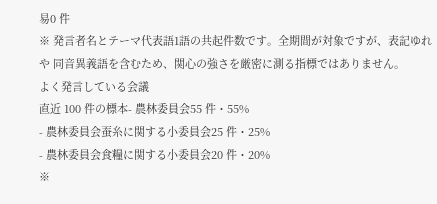易0 件
※ 発言者名とテーマ代表語1語の共起件数です。全期間が対象ですが、表記ゆれや 同音異義語を含むため、関心の強さを厳密に測る指標ではありません。
よく発言している会議
直近 100 件の標本- 農林委員会55 件・55%
- 農林委員会蚕糸に関する小委員会25 件・25%
- 農林委員会食糧に関する小委員会20 件・20%
※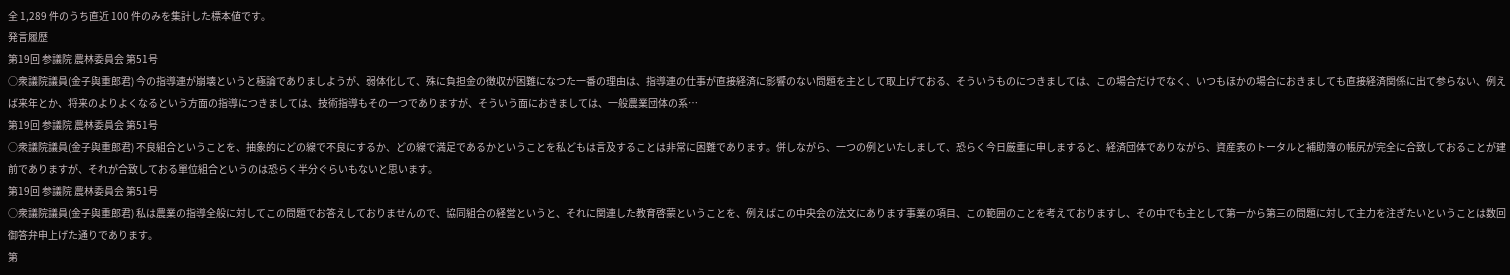全 1,289 件のうち直近 100 件のみを集計した標本値です。
発言履歴
第19回 参議院 農林委員会 第51号
○衆議院議員(金子與重郎君) 今の指導連が崩壊というと極論でありましようが、弱体化して、殊に負担金の徴収が困難になつた一番の理由は、指導連の仕事が直接経済に影響のない問題を主として取上げておる、そういうものにつきましては、この場合だけでなく、いつもほかの場合におきましても直接経済関係に出て参らない、例えば来年とか、将来のよりよくなるという方面の指導につきましては、技術指導もその一つでありますが、そういう面におきましては、一般農業団体の系…
第19回 参議院 農林委員会 第51号
○衆議院議員(金子與重郎君) 不良組合ということを、抽象的にどの線で不良にするか、どの線で満足であるかということを私どもは言及することは非常に困難であります。併しながら、一つの例といたしまして、恐らく今日厳重に申しますると、経済団体でありながら、資産表のトータルと補助簿の帳尻が完全に合致しておることが建前でありますが、それが合致しておる單位組合というのは恐らく半分ぐらいもないと思います。
第19回 参議院 農林委員会 第51号
○衆議院議員(金子與重郎君) 私は農業の指導全般に対してこの問題でお答えしておりませんので、協同組合の経営というと、それに関連した教育啓蒙ということを、例えばこの中央会の法文にあります事業の項目、この範囲のことを考えておりますし、その中でも主として第一から第三の問題に対して主力を注ぎたいということは数回御答弁申上げた通りであります。
第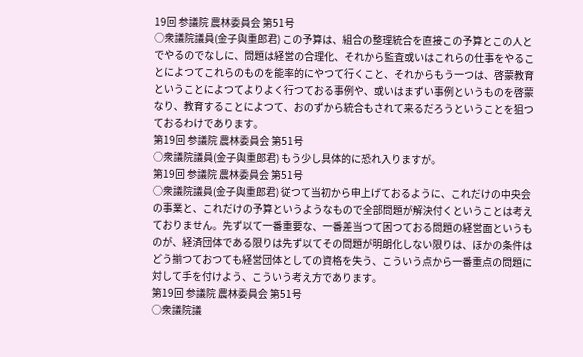19回 参議院 農林委員会 第51号
○衆議院議員(金子與重郎君) この予算は、組合の整理統合を直接この予算とこの人とでやるのでなしに、問題は経営の合理化、それから監査或いはこれらの仕事をやることによつてこれらのものを能率的にやつて行くこと、それからもう一つは、啓蒙教育ということによつてよりよく行つておる事例や、或いはまずい事例というものを啓蒙なり、教育することによつて、おのずから統合もされて来るだろうということを狙つておるわけであります。
第19回 参議院 農林委員会 第51号
○衆議院議員(金子與重郎君) もう少し具体的に恐れ入りますが。
第19回 参議院 農林委員会 第51号
○衆議院議員(金子與重郎君) 従つて当初から申上げておるように、これだけの中央会の事業と、これだけの予算というようなもので全部問題が解決付くということは考えておりません。先ず以て一番重要な、一番差当つて困つておる問題の経営面というものが、経済団体である限りは先ず以てその問題が明朗化しない限りは、ほかの条件はどう揃つておつても経営団体としての資格を失う、こういう点から一番重点の問題に対して手を付けよう、こういう考え方であります。
第19回 参議院 農林委員会 第51号
○衆議院議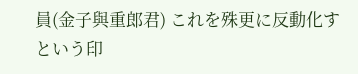員(金子與重郎君) これを殊更に反動化すという印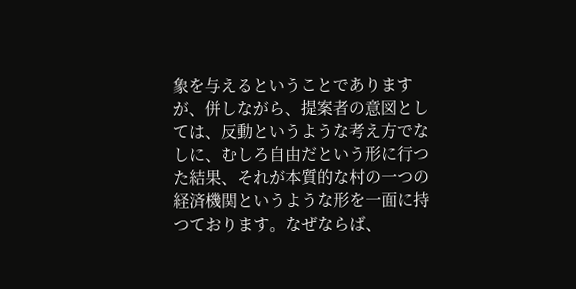象を与えるということでありますが、併しながら、提案者の意図としては、反動というような考え方でなしに、むしろ自由だという形に行つた結果、それが本質的な村の一つの経済機関というような形を一面に持つております。なぜならば、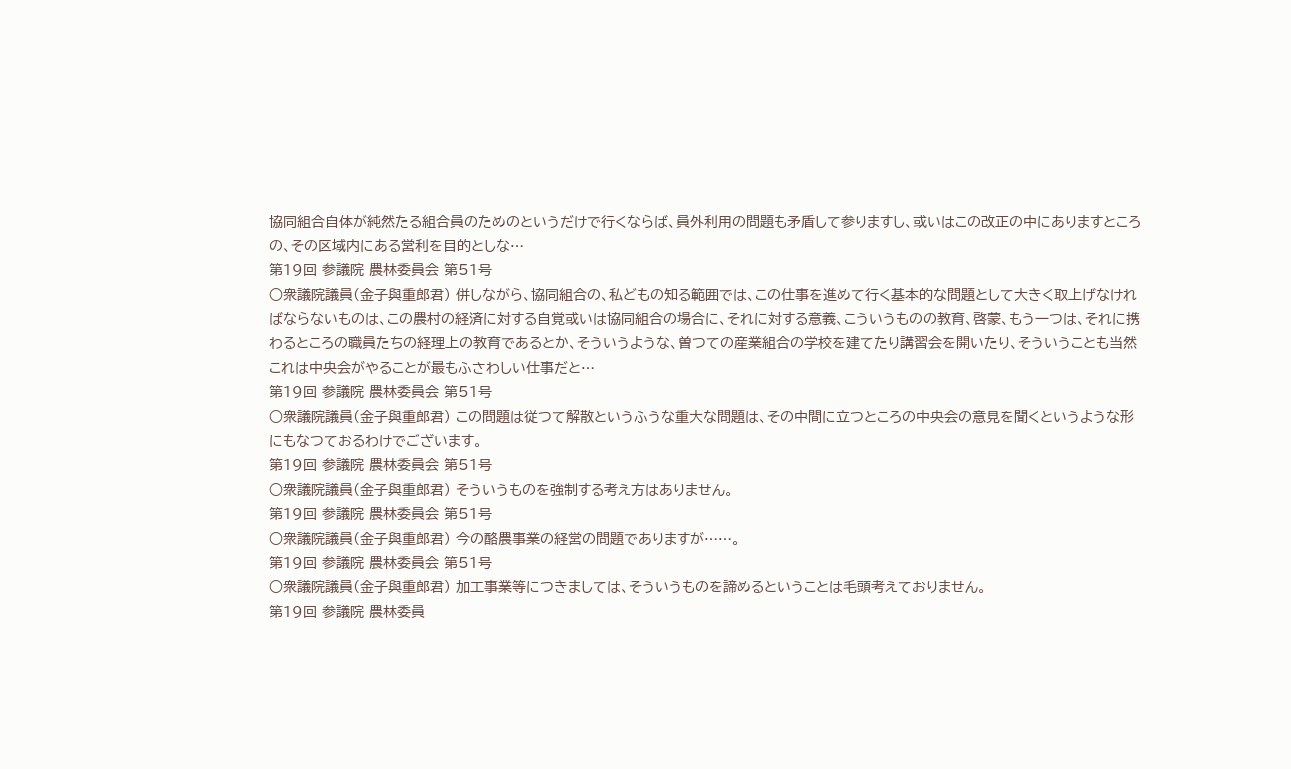協同組合自体が純然たる組合員のためのというだけで行くならば、員外利用の問題も矛盾して参りますし、或いはこの改正の中にありますところの、その区域内にある営利を目的としな…
第19回 参議院 農林委員会 第51号
○衆議院議員(金子與重郎君) 併しながら、協同組合の、私どもの知る範囲では、この仕事を進めて行く基本的な問題として大きく取上げなければならないものは、この農村の経済に対する自覚或いは協同組合の場合に、それに対する意義、こういうものの教育、啓蒙、もう一つは、それに携わるところの職員たちの経理上の教育であるとか、そういうような、曽つての産業組合の学校を建てたり講習会を開いたり、そういうことも当然これは中央会がやることが最もふさわしい仕事だと…
第19回 参議院 農林委員会 第51号
○衆議院議員(金子與重郎君) この問題は従つて解散というふうな重大な問題は、その中間に立つところの中央会の意見を聞くというような形にもなつておるわけでございます。
第19回 参議院 農林委員会 第51号
○衆議院議員(金子與重郎君) そういうものを強制する考え方はありません。
第19回 参議院 農林委員会 第51号
○衆議院議員(金子與重郎君) 今の酪農事業の経営の問題でありますが……。
第19回 参議院 農林委員会 第51号
○衆議院議員(金子與重郎君) 加工事業等につきましては、そういうものを諦めるということは毛頭考えておりません。
第19回 参議院 農林委員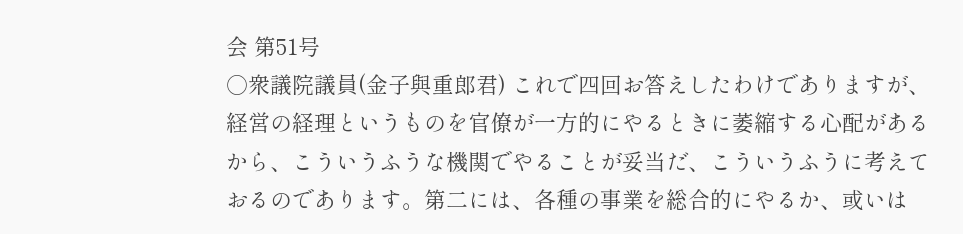会 第51号
○衆議院議員(金子與重郎君) これで四回お答えしたわけでありますが、経営の経理というものを官僚が一方的にやるときに萎縮する心配があるから、こういうふうな機関でやることが妥当だ、こういうふうに考えておるのであります。第二には、各種の事業を総合的にやるか、或いは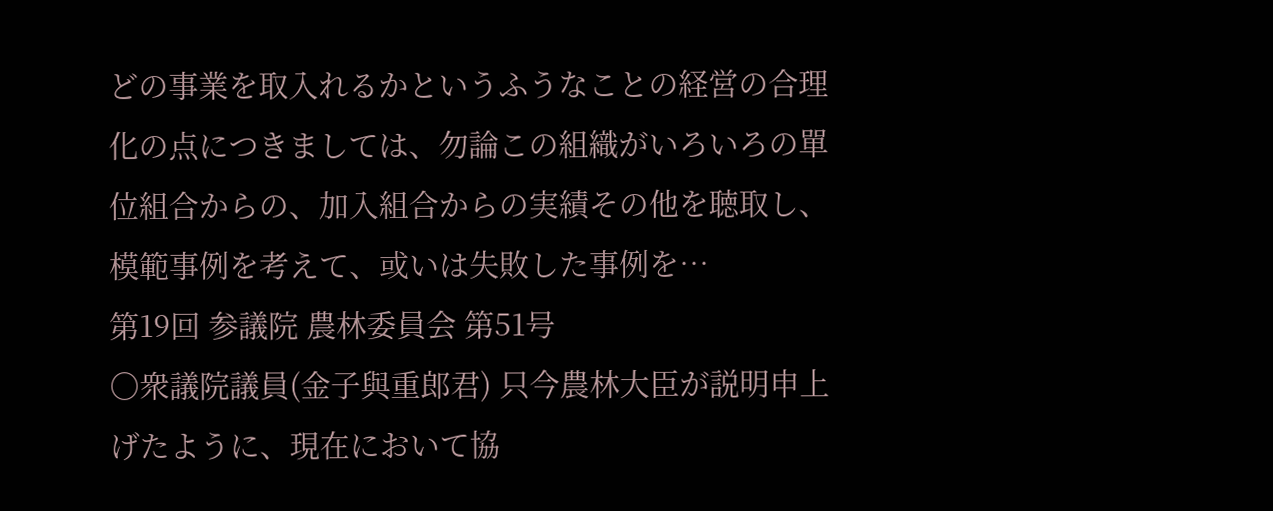どの事業を取入れるかというふうなことの経営の合理化の点につきましては、勿論この組織がいろいろの單位組合からの、加入組合からの実績その他を聴取し、模範事例を考えて、或いは失敗した事例を…
第19回 参議院 農林委員会 第51号
○衆議院議員(金子與重郎君) 只今農林大臣が説明申上げたように、現在において協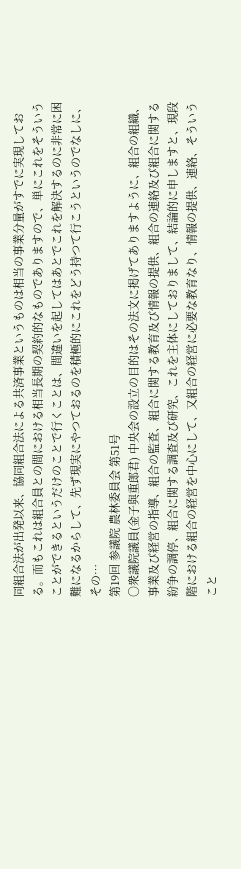同組合法が出発以来、協同組合法による共済事業というものは相当の事業分量がすでに実現しておる。而もこれは組合員との間における相当長期の契約的なものでありますので、単にこれをそういうことができるというだけのことで行くことは、間違いを起してはあとでこれを解決するのに非常に困難になるからして、先ず現実にやつておるのを積極的にこれをどう持つて行こうというのでなしに、その…
第19回 参議院 農林委員会 第51号
○衆議院議員(金子與重郎君) 中央会の設立の目的はその法文に掲げてありますように、組合の組織、事業及び経営の指導、組合の監査、組合に関する教育及び情報の提供、組合の連絡及び組合に関する紛争の調停、組合に関する調査及び研究、これを主体にしておりまして、結論的に申しますと、現段階における組合の経営を中心にして、又組合の経営に必要な教育なり、情報の提供、連絡、そういうこと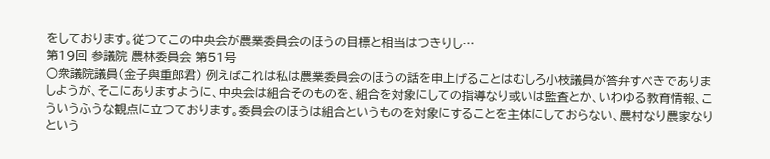をしております。従つてこの中央会が農業委員会のほうの目標と相当はつきりし…
第19回 参議院 農林委員会 第51号
○衆議院議員(金子與重郎君) 例えばこれは私は農業委員会のほうの話を申上げることはむしろ小枝議員が答弁すべきでありましようが、そこにありますように、中央会は組合そのものを、組合を対象にしての指導なり或いは監査とか、いわゆる教育情報、こういうふうな観点に立つております。委員会のほうは組合というものを対象にすることを主体にしておらない、農村なり農家なりという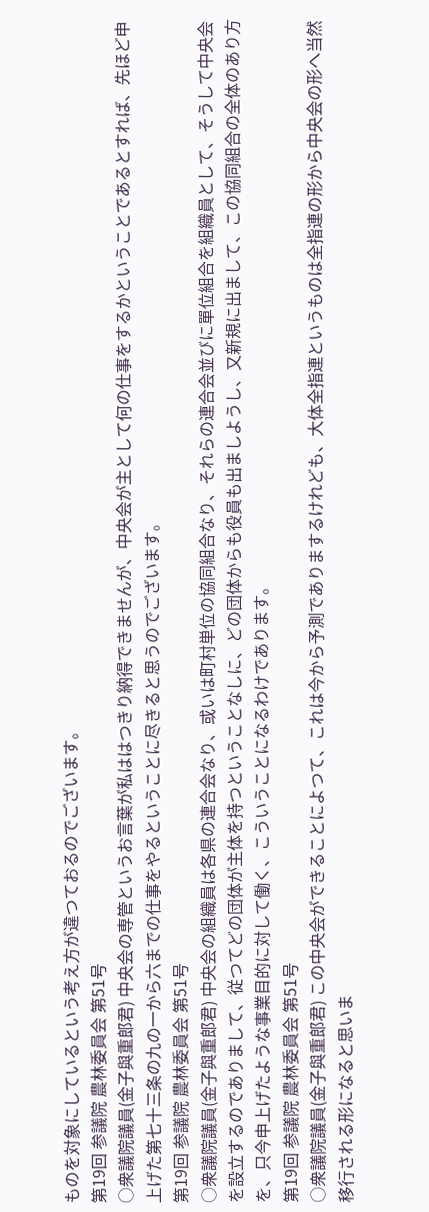ものを対象にしているという考え方が違つておるのでございます。
第19回 参議院 農林委員会 第51号
○衆議院議員(金子與重郎君) 中央会の専管というお言葉が私ははつきり納得できませんが、中央会が主として何の仕事をするかということであるとすれば、先ほど申上げた第七十三条の九の一から六までの仕事をやるということに尽きると思うのでございます。
第19回 参議院 農林委員会 第51号
○衆議院議員(金子與重郎君) 中央会の組織員は各県の連合会なり、或いは町村単位の協同組合なり、それらの連合会並びに單位組合を組織員として、そうして中央会を設立するのでありまして、従つてどの団体が主体を持つということなしに、どの団体からも役員も出ましようし、又新規に出まして、この協同組合の全体のあり方を、只今申上げたような事業目的に対して働く、こういうことになるわけであります。
第19回 参議院 農林委員会 第51号
○衆議院議員(金子與重郎君) この中央会ができることによつて、これは今から予測でありまするけれども、大体全指連というものは全指連の形から中央会の形へ当然移行される形になると思いま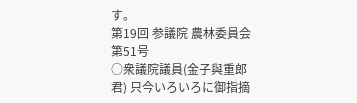す。
第19回 参議院 農林委員会 第51号
○衆議院議員(金子與重郎君) 只今いろいろに御指摘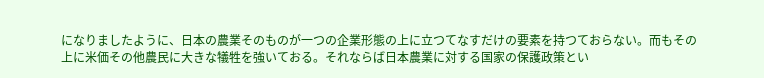になりましたように、日本の農業そのものが一つの企業形態の上に立つてなすだけの要素を持つておらない。而もその上に米価その他農民に大きな犠牲を強いておる。それならば日本農業に対する国家の保護政策とい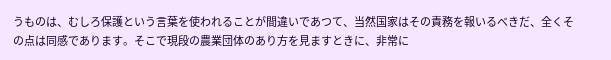うものは、むしろ保護という言葉を使われることが間違いであつて、当然国家はその責務を報いるべきだ、全くその点は同感であります。そこで現段の農業団体のあり方を見ますときに、非常に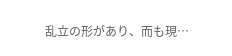乱立の形があり、而も現…